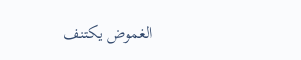الغموض يكتنف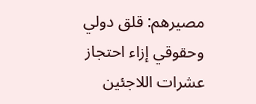مصيرهم: قلق دولي وحقوقي إزاء احتجاز عشرات اللاجئين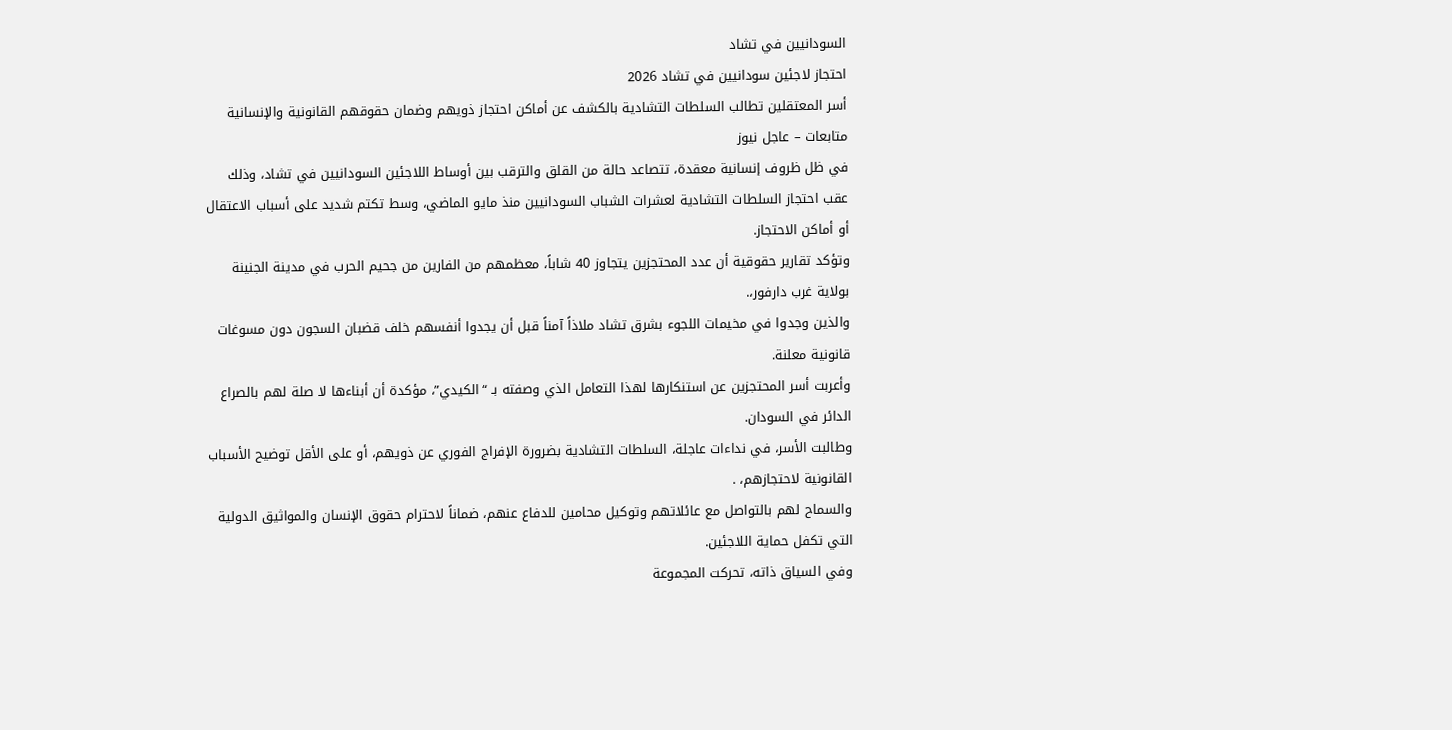السودانيين في تشاد
احتجاز لاجئين سودانيين في تشاد 2026
أسر المعتقلين تطالب السلطات التشادية بالكشف عن أماكن احتجاز ذويهم وضمان حقوقهم القانونية والإنسانية
متابعات – عاجل نيوز
في ظل ظروف إنسانية معقدة، تتصاعد حالة من القلق والترقب بين أوساط اللاجئين السودانيين في تشاد، وذلك عقب احتجاز السلطات التشادية لعشرات الشباب السودانيين منذ مايو الماضي، وسط تكتم شديد على أسباب الاعتقال أو أماكن الاحتجاز.
وتؤكد تقارير حقوقية أن عدد المحتجزين يتجاوز 40 شاباً، معظمهم من الفارين من جحيم الحرب في مدينة الجنينة بولاية غرب دارفور،.
والذين وجدوا في مخيمات اللجوء بشرق تشاد ملاذاً آمناً قبل أن يجدوا أنفسهم خلف قضبان السجون دون مسوغات قانونية معلنة.
وأعربت أسر المحتجزين عن استنكارها لهذا التعامل الذي وصفته بـ “الكيدي”، مؤكدة أن أبناءها لا صلة لهم بالصراع الدائر في السودان.
وطالبت الأسر، في نداءات عاجلة، السلطات التشادية بضرورة الإفراج الفوري عن ذويهم، أو على الأقل توضيح الأسباب القانونية لاحتجازهم، .
والسماح لهم بالتواصل مع عائلاتهم وتوكيل محامين للدفاع عنهم، ضماناً لاحترام حقوق الإنسان والمواثيق الدولية التي تكفل حماية اللاجئين.
وفي السياق ذاته، تحركت المجموعة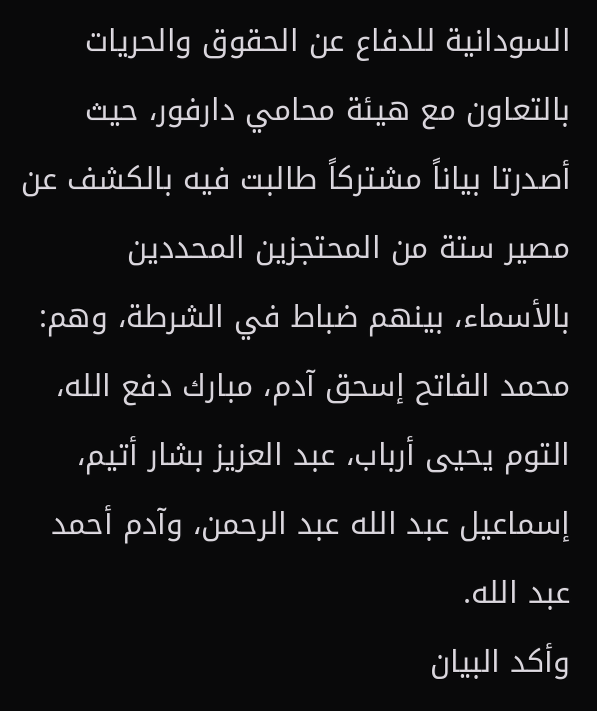السودانية للدفاع عن الحقوق والحريات بالتعاون مع هيئة محامي دارفور، حيث أصدرتا بياناً مشتركاً طالبت فيه بالكشف عن مصير ستة من المحتجزين المحددين بالأسماء، بينهم ضباط في الشرطة، وهم: محمد الفاتح إسحق آدم، مبارك دفع الله، التوم يحيى أرباب، عبد العزيز بشار أتيم، إسماعيل عبد الله عبد الرحمن، وآدم أحمد عبد الله.
وأكد البيان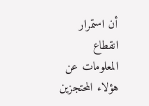أن استمرار انقطاع المعلومات عن هؤلاء المحتجزين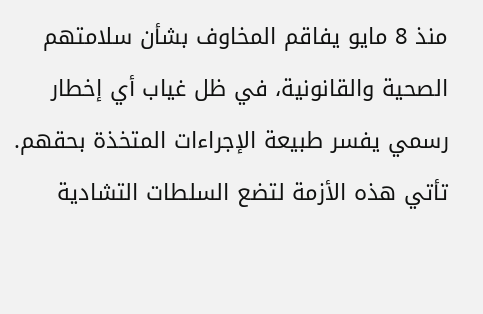منذ 8 مايو يفاقم المخاوف بشأن سلامتهم الصحية والقانونية، في ظل غياب أي إخطار رسمي يفسر طبيعة الإجراءات المتخذة بحقهم.
تأتي هذه الأزمة لتضع السلطات التشادية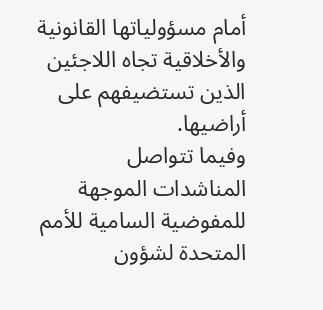أمام مسؤولياتها القانونية والأخلاقية تجاه اللاجئين الذين تستضيفهم على أراضيها.
وفيما تتواصل المناشدات الموجهة للمفوضية السامية للأمم المتحدة لشؤون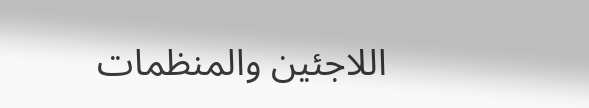اللاجئين والمنظمات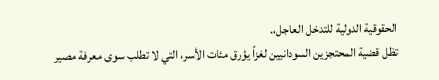الحقوقية الدولية للتدخل العاجل،.
تظل قضية المحتجزين السودانيين لغزاً يؤرق مئات الأسر، التي لا تطلب سوى معرفة مصير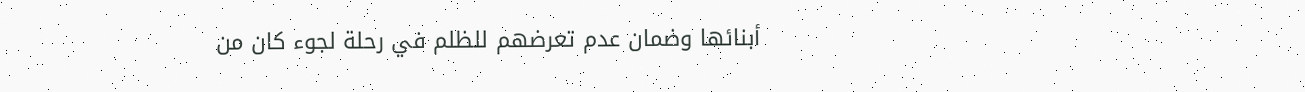أبنائها وضمان عدم تعرضهم للظلم في رحلة لجوء كان من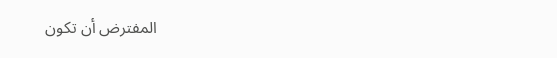المفترض أن تكون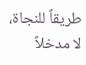طريقاً للنجاة، لا مدخلاً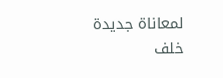لمعاناة جديدة خلف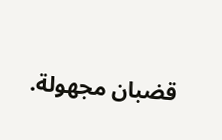قضبان مجهولة.